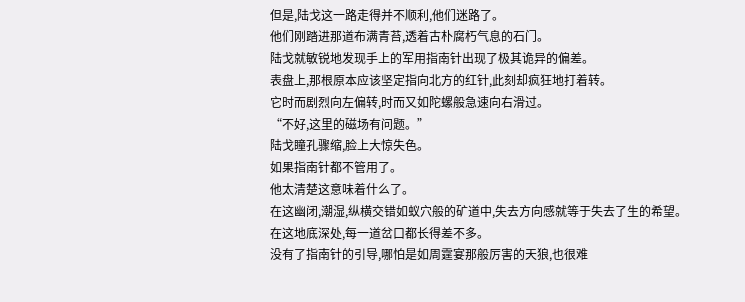但是,陆戈这一路走得并不顺利,他们迷路了。
他们刚踏进那道布满青苔,透着古朴腐朽气息的石门。
陆戈就敏锐地发现手上的军用指南针出现了极其诡异的偏差。
表盘上,那根原本应该坚定指向北方的红针,此刻却疯狂地打着转。
它时而剧烈向左偏转,时而又如陀螺般急速向右滑过。
“不好,这里的磁场有问题。”
陆戈瞳孔骤缩,脸上大惊失色。
如果指南针都不管用了。
他太清楚这意味着什么了。
在这幽闭,潮湿,纵横交错如蚁穴般的矿道中,失去方向感就等于失去了生的希望。
在这地底深处,每一道岔口都长得差不多。
没有了指南针的引导,哪怕是如周霆宴那般厉害的天狼,也很难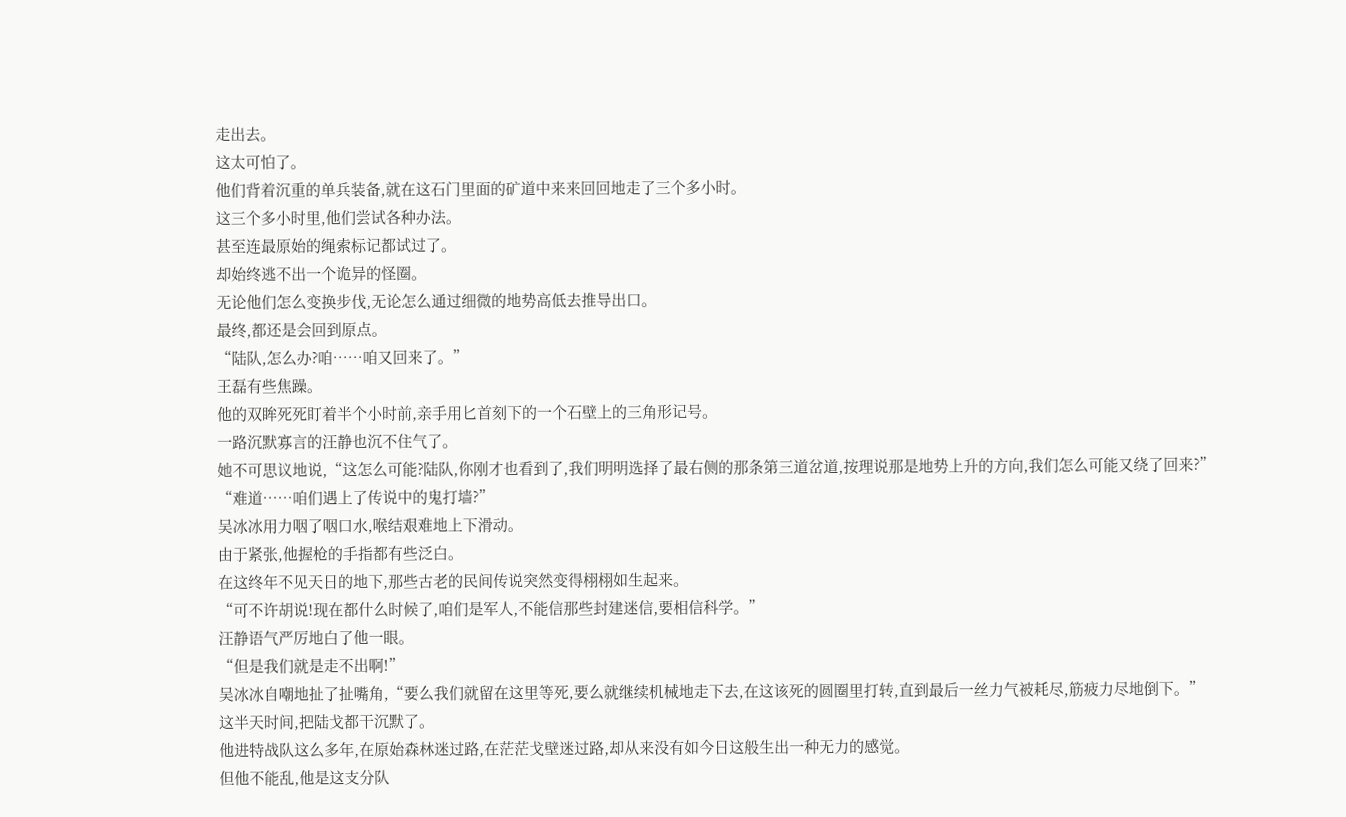走出去。
这太可怕了。
他们背着沉重的单兵装备,就在这石门里面的矿道中来来回回地走了三个多小时。
这三个多小时里,他们尝试各种办法。
甚至连最原始的绳索标记都试过了。
却始终逃不出一个诡异的怪圈。
无论他们怎么变换步伐,无论怎么通过细微的地势高低去推导出口。
最终,都还是会回到原点。
“陆队,怎么办?咱……咱又回来了。”
王磊有些焦躁。
他的双眸死死盯着半个小时前,亲手用匕首刻下的一个石壁上的三角形记号。
一路沉默寡言的汪静也沉不住气了。
她不可思议地说,“这怎么可能?陆队,你刚才也看到了,我们明明选择了最右侧的那条第三道岔道,按理说那是地势上升的方向,我们怎么可能又绕了回来?”
“难道……咱们遇上了传说中的鬼打墙?”
吴冰冰用力咽了咽口水,喉结艰难地上下滑动。
由于紧张,他握枪的手指都有些泛白。
在这终年不见天日的地下,那些古老的民间传说突然变得栩栩如生起来。
“可不许胡说!现在都什么时候了,咱们是军人,不能信那些封建迷信,要相信科学。”
汪静语气严厉地白了他一眼。
“但是我们就是走不出啊!”
吴冰冰自嘲地扯了扯嘴角,“要么我们就留在这里等死,要么就继续机械地走下去,在这该死的圆圈里打转,直到最后一丝力气被耗尽,筋疲力尽地倒下。”
这半天时间,把陆戈都干沉默了。
他进特战队这么多年,在原始森林迷过路,在茫茫戈壁迷过路,却从来没有如今日这般生出一种无力的感觉。
但他不能乱,他是这支分队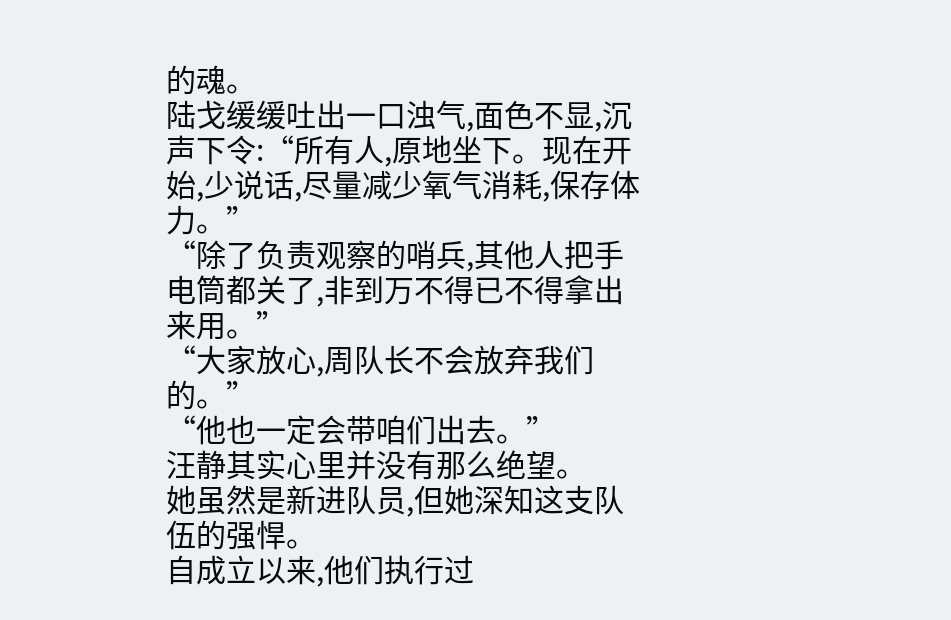的魂。
陆戈缓缓吐出一口浊气,面色不显,沉声下令:“所有人,原地坐下。现在开始,少说话,尽量减少氧气消耗,保存体力。”
“除了负责观察的哨兵,其他人把手电筒都关了,非到万不得已不得拿出来用。”
“大家放心,周队长不会放弃我们的。”
“他也一定会带咱们出去。”
汪静其实心里并没有那么绝望。
她虽然是新进队员,但她深知这支队伍的强悍。
自成立以来,他们执行过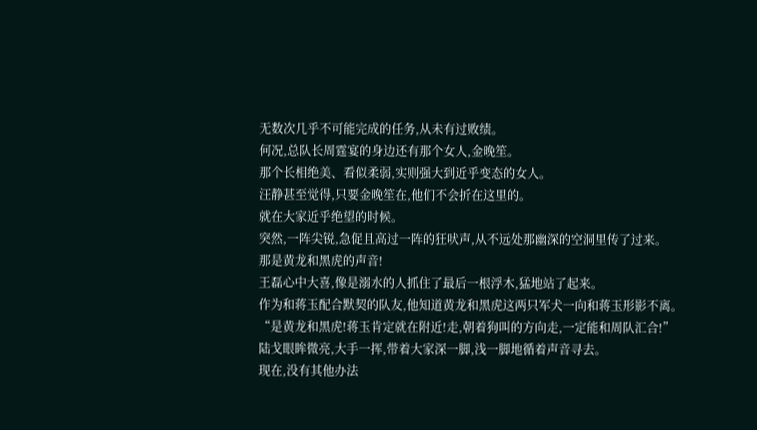无数次几乎不可能完成的任务,从未有过败绩。
何况,总队长周霆宴的身边还有那个女人,金晚笙。
那个长相绝美、看似柔弱,实则强大到近乎变态的女人。
汪静甚至觉得,只要金晚笙在,他们不会折在这里的。
就在大家近乎绝望的时候。
突然,一阵尖锐,急促且高过一阵的狂吠声,从不远处那幽深的空洞里传了过来。
那是黄龙和黑虎的声音!
王磊心中大喜,像是溺水的人抓住了最后一根浮木,猛地站了起来。
作为和蒋玉配合默契的队友,他知道黄龙和黑虎这两只军犬一向和蒋玉形影不离。
“是黄龙和黑虎!蒋玉肯定就在附近!走,朝着狗叫的方向走,一定能和周队汇合!”
陆戈眼眸微亮,大手一挥,带着大家深一脚,浅一脚地循着声音寻去。
现在,没有其他办法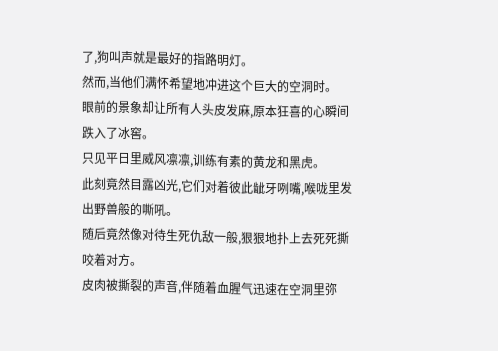了,狗叫声就是最好的指路明灯。
然而,当他们满怀希望地冲进这个巨大的空洞时。
眼前的景象却让所有人头皮发麻,原本狂喜的心瞬间跌入了冰窖。
只见平日里威风凛凛,训练有素的黄龙和黑虎。
此刻竟然目露凶光,它们对着彼此龇牙咧嘴,喉咙里发出野兽般的嘶吼。
随后竟然像对待生死仇敌一般,狠狠地扑上去死死撕咬着对方。
皮肉被撕裂的声音,伴随着血腥气迅速在空洞里弥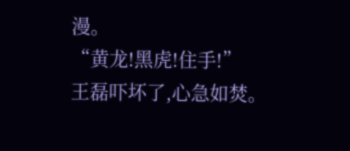漫。
“黄龙!黑虎!住手!”
王磊吓坏了,心急如焚。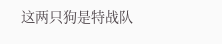这两只狗是特战队